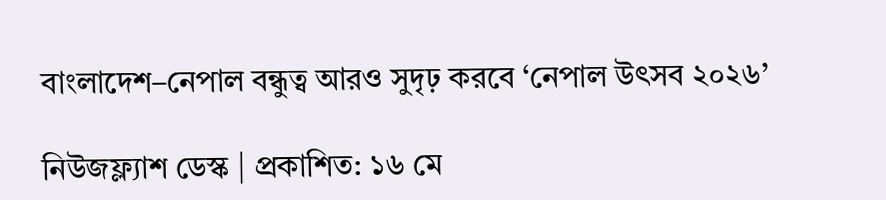বাংলাদেশ–নেপাল বন্ধুত্ব আরও সুদৃঢ় করবে ‘নেপাল উৎসব ২০২৬’

নিউজফ্ল্যাশ ডেস্ক | প্রকাশিত: ১৬ মে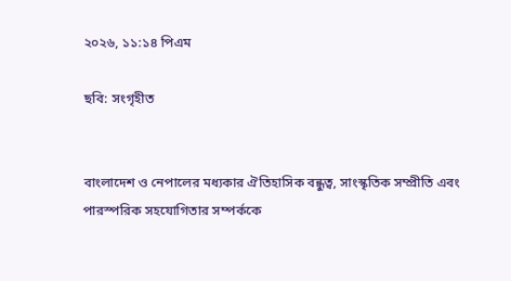২০২৬, ১১:১৪ পিএম

ছবি: সংগৃহীত


বাংলাদেশ ও নেপালের মধ্যকার ঐতিহাসিক বন্ধুত্ব, সাংস্কৃতিক সম্প্রীতি এবং পারস্পরিক সহযোগিতার সম্পর্ককে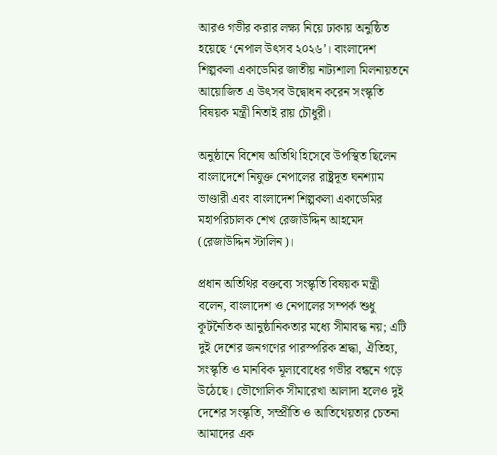আরও গভীর করার লক্ষ্য নিয়ে ঢাকায় অনুষ্ঠিত হয়েছে ‘নেপাল উৎসব ২০২৬’। বাংলাদেশ শিল্পকলা একাডেমির জাতীয় নাট্যশালা মিলনায়তনে আয়োজিত এ উৎসব উদ্বোধন করেন সংস্কৃতি বিষয়ক মন্ত্রী নিতাই রায় চৌধুরী।

অনুষ্ঠানে বিশেষ অতিথি হিসেবে উপস্থিত ছিলেন বাংলাদেশে নিযুক্ত নেপালের রাষ্ট্রদূত ঘনশ্যাম ভাণ্ডারী এবং বাংলাদেশ শিল্পকলা একাডেমির মহাপরিচালক শেখ রেজাউদ্দিন আহমেদ (রেজাউদ্দিন স্টালিন)।

প্রধান অতিথির বক্তব্যে সংস্কৃতি বিষয়ক মন্ত্রী বলেন, বাংলাদেশ ও নেপালের সম্পর্ক শুধু কূটনৈতিক আনুষ্ঠানিকতার মধ্যে সীমাবদ্ধ নয়; এটি দুই দেশের জনগণের পারস্পরিক শ্রদ্ধা, ঐতিহ্য, সংস্কৃতি ও মানবিক মূল্যবোধের গভীর বন্ধনে গড়ে উঠেছে। ভৌগোলিক সীমারেখা আলাদা হলেও দুই দেশের সংস্কৃতি, সম্প্রীতি ও আতিথেয়তার চেতনা আমাদের এক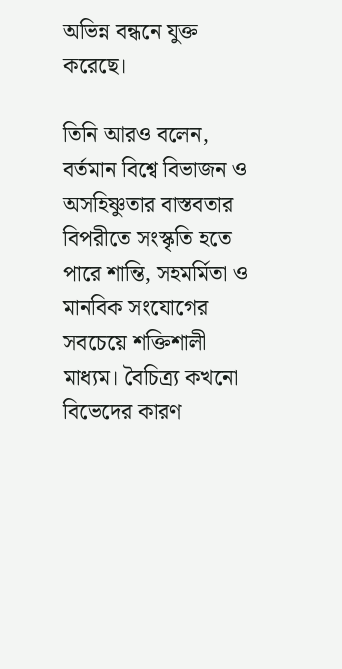অভিন্ন বন্ধনে যুক্ত করেছে।

তিনি আরও বলেন, বর্তমান বিশ্বে বিভাজন ও অসহিষ্ণুতার বাস্তবতার বিপরীতে সংস্কৃতি হতে পারে শান্তি, সহমর্মিতা ও মানবিক সংযোগের সবচেয়ে শক্তিশালী মাধ্যম। বৈচিত্র্য কখনো বিভেদের কারণ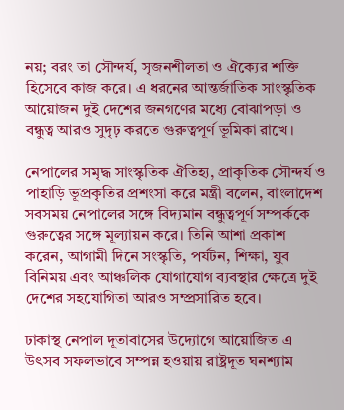নয়; বরং তা সৌন্দর্য, সৃজনশীলতা ও ঐক্যের শক্তি হিসেবে কাজ করে। এ ধরনের আন্তর্জাতিক সাংস্কৃতিক আয়োজন দুই দেশের জনগণের মধ্যে বোঝাপড়া ও বন্ধুত্ব আরও সুদৃঢ় করতে গুরুত্বপূর্ণ ভূমিকা রাখে।

নেপালের সমৃদ্ধ সাংস্কৃতিক ঐতিহ্য, প্রাকৃতিক সৌন্দর্য ও পাহাড়ি ভূপ্রকৃতির প্রশংসা করে মন্ত্রী বলেন, বাংলাদেশ সবসময় নেপালের সঙ্গে বিদ্যমান বন্ধুত্বপূর্ণ সম্পর্ককে গুরুত্বের সঙ্গে মূল্যায়ন করে। তিনি আশা প্রকাশ করেন, আগামী দিনে সংস্কৃতি, পর্যটন, শিক্ষা, যুব বিনিময় এবং আঞ্চলিক যোগাযোগ ব্যবস্থার ক্ষেত্রে দুই দেশের সহযোগিতা আরও সম্প্রসারিত হবে।

ঢাকাস্থ নেপাল দূতাবাসের উদ্যোগে আয়োজিত এ উৎসব সফলভাবে সম্পন্ন হওয়ায় রাষ্ট্রদূত ঘনশ্যাম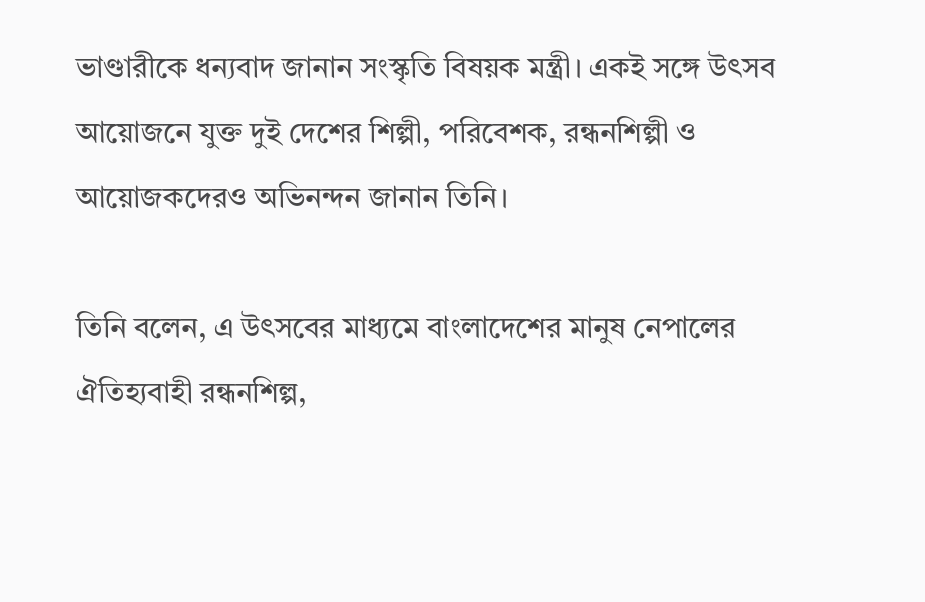ভাণ্ডারীকে ধন্যবাদ জানান সংস্কৃতি বিষয়ক মন্ত্রী। একই সঙ্গে উৎসব আয়োজনে যুক্ত দুই দেশের শিল্পী, পরিবেশক, রন্ধনশিল্পী ও আয়োজকদেরও অভিনন্দন জানান তিনি।

তিনি বলেন, এ উৎসবের মাধ্যমে বাংলাদেশের মানুষ নেপালের ঐতিহ্যবাহী রন্ধনশিল্প,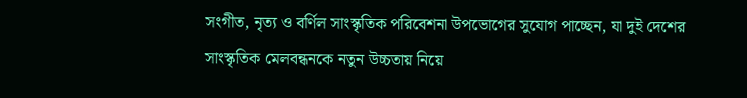সংগীত, নৃত্য ও বর্ণিল সাংস্কৃতিক পরিবেশনা উপভোগের সুযোগ পাচ্ছেন, যা দুই দেশের সাংস্কৃতিক মেলবন্ধনকে নতুন উচ্চতায় নিয়ে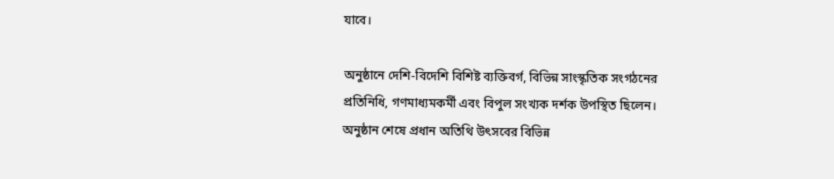যাবে।

অনুষ্ঠানে দেশি-বিদেশি বিশিষ্ট ব্যক্তিবর্গ, বিভিন্ন সাংস্কৃতিক সংগঠনের প্রতিনিধি, গণমাধ্যমকর্মী এবং বিপুল সংখ্যক দর্শক উপস্থিত ছিলেন। অনুষ্ঠান শেষে প্রধান অতিথি উৎসবের বিভিন্ন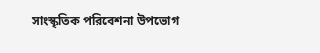সাংস্কৃতিক পরিবেশনা উপভোগ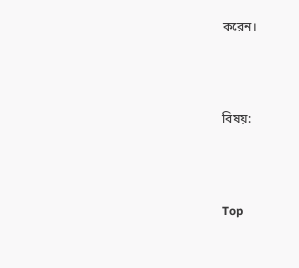করেন।



বিষয়:



Top